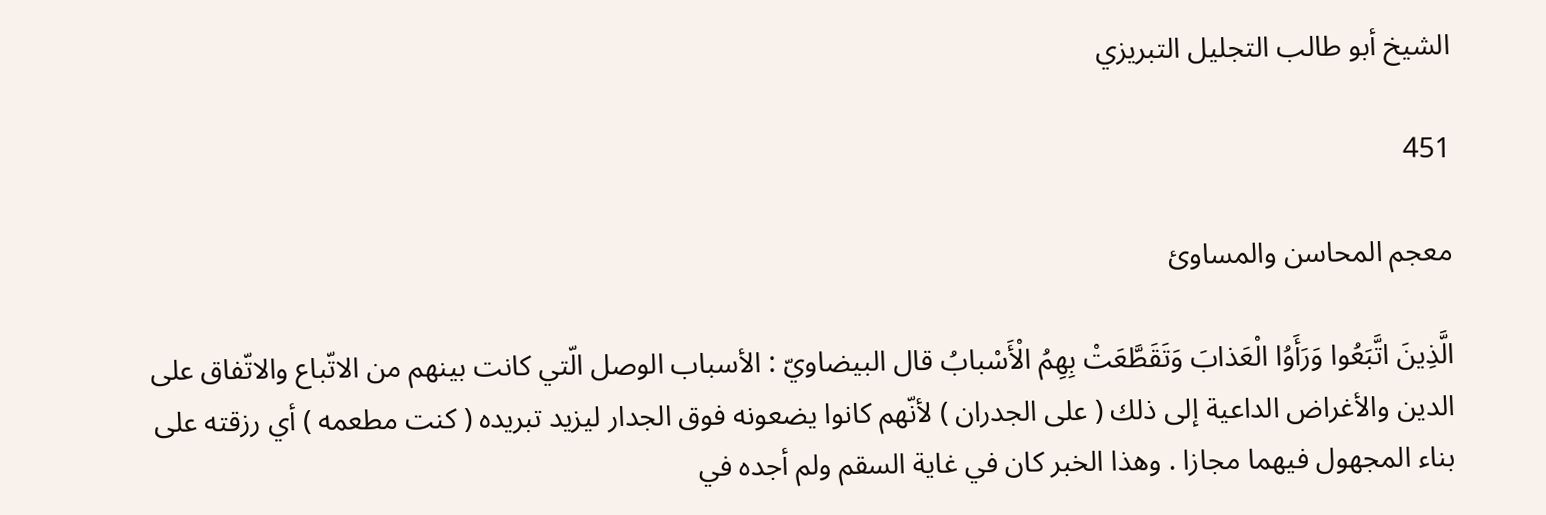الشيخ أبو طالب التجليل التبريزي

451

معجم المحاسن والمساوئ

الَّذِينَ اتَّبَعُوا وَرَأَوُا الْعَذابَ وَتَقَطَّعَتْ بِهِمُ الْأَسْبابُ قال البيضاويّ : الأسباب الوصل الّتي كانت بينهم من الاتّباع والاتّفاق على الدين والأغراض الداعية إلى ذلك ( على الجدران ) لأنّهم كانوا يضعونه فوق الجدار ليزيد تبريده ( كنت مطعمه ) أي رزقته على بناء المجهول فيهما مجازا . وهذا الخبر كان في غاية السقم ولم أجده في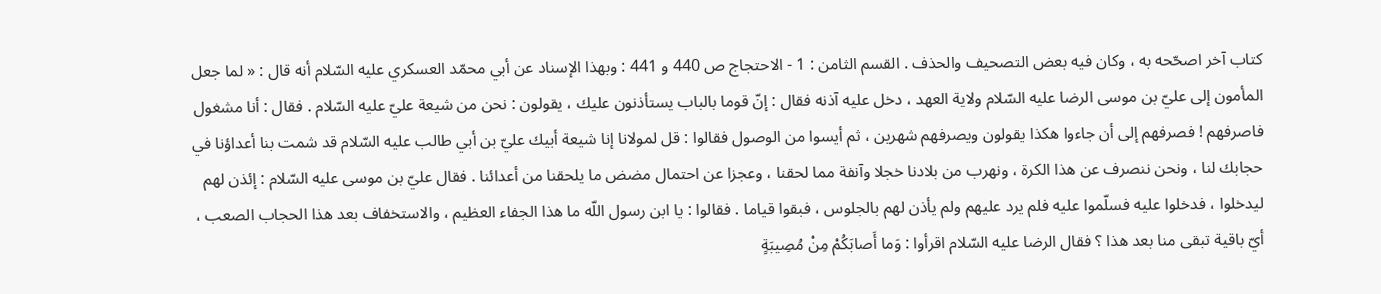كتاب آخر اصحّحه به ، وكان فيه بعض التصحيف والحذف . القسم الثامن : 1 - الاحتجاج ص 440 و 441 : وبهذا الإسناد عن أبي محمّد العسكري عليه السّلام أنه قال : « لما جعل المأمون إلى عليّ بن موسى الرضا عليه السّلام ولاية العهد ، دخل عليه آذنه فقال : إنّ قوما بالباب يستأذنون عليك ، يقولون : نحن من شيعة عليّ عليه السّلام . فقال : أنا مشغول فاصرفهم ! فصرفهم إلى أن جاءوا هكذا يقولون ويصرفهم شهرين ، ثم أيسوا من الوصول فقالوا : قل لمولانا إنا شيعة أبيك عليّ بن أبي طالب عليه السّلام قد شمت بنا أعداؤنا في حجابك لنا ، ونحن ننصرف عن هذا الكرة ، ونهرب من بلادنا خجلا وآنفة مما لحقنا ، وعجزا عن احتمال مضض ما يلحقنا من أعدائنا . فقال عليّ بن موسى عليه السّلام : إئذن لهم ليدخلوا ، فدخلوا عليه فسلّموا عليه فلم يرد عليهم ولم يأذن لهم بالجلوس ، فبقوا قياما . فقالوا : يا ابن رسول اللّه ما هذا الجفاء العظيم ، والاستخفاف بعد هذا الحجاب الصعب ، أيّ باقية تبقى منا بعد هذا ؟ فقال الرضا عليه السّلام اقرأوا : وَما أَصابَكُمْ مِنْ مُصِيبَةٍ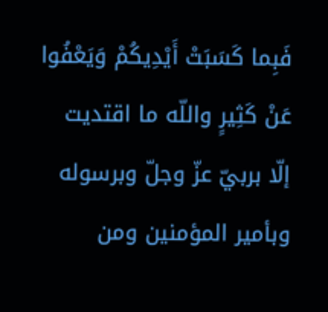فَبِما كَسَبَتْ أَيْدِيكُمْ وَيَعْفُوا عَنْ كَثِيرٍ واللّه ما اقتديت إلّا بربيّ عزّ وجلّ وبرسوله وبأمير المؤمنين ومن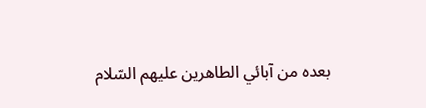بعده من آبائي الطاهرين عليهم السّلام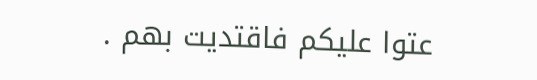عتوا عليكم فاقتديت بهم .